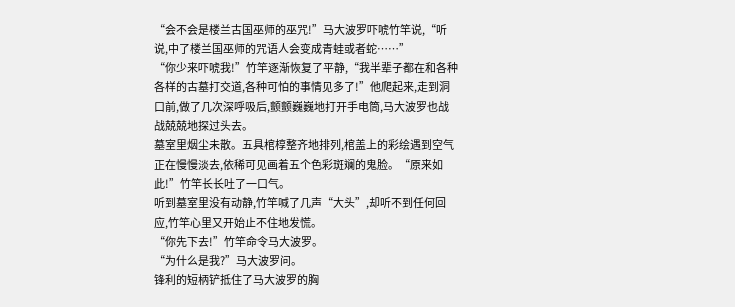“会不会是楼兰古国巫师的巫咒!”马大波罗吓唬竹竿说,“听说,中了楼兰国巫师的咒语人会变成青蛙或者蛇……”
“你少来吓唬我!”竹竿逐渐恢复了平静,“我半辈子都在和各种各样的古墓打交道,各种可怕的事情见多了!”他爬起来,走到洞口前,做了几次深呼吸后,颤颤巍巍地打开手电筒,马大波罗也战战兢兢地探过头去。
墓室里烟尘未散。五具棺椁整齐地排列,棺盖上的彩绘遇到空气正在慢慢淡去,依稀可见画着五个色彩斑斓的鬼脸。“原来如此!”竹竿长长吐了一口气。
听到墓室里没有动静,竹竿喊了几声“大头”,却听不到任何回应,竹竿心里又开始止不住地发慌。
“你先下去!”竹竿命令马大波罗。
“为什么是我?”马大波罗问。
锋利的短柄铲抵住了马大波罗的胸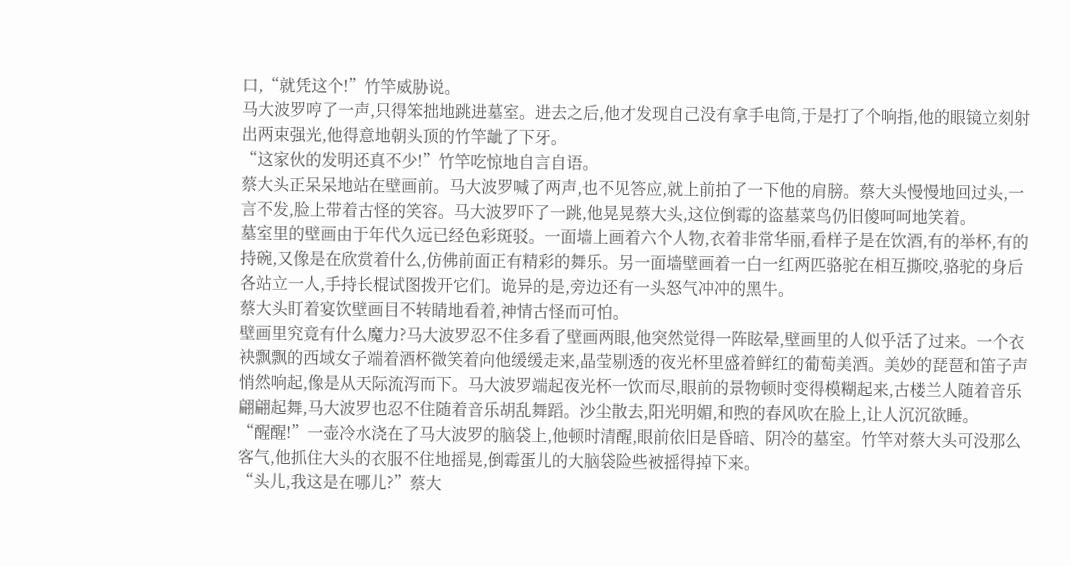口,“就凭这个!”竹竿威胁说。
马大波罗哼了一声,只得笨拙地跳进墓室。进去之后,他才发现自己没有拿手电筒,于是打了个响指,他的眼镜立刻射出两束强光,他得意地朝头顶的竹竿龇了下牙。
“这家伙的发明还真不少!”竹竿吃惊地自言自语。
蔡大头正呆呆地站在壁画前。马大波罗喊了两声,也不见答应,就上前拍了一下他的肩膀。蔡大头慢慢地回过头,一言不发,脸上带着古怪的笑容。马大波罗吓了一跳,他晃晃蔡大头,这位倒霉的盗墓菜鸟仍旧傻呵呵地笑着。
墓室里的壁画由于年代久远已经色彩斑驳。一面墙上画着六个人物,衣着非常华丽,看样子是在饮酒,有的举杯,有的持碗,又像是在欣赏着什么,仿佛前面正有精彩的舞乐。另一面墙壁画着一白一红两匹骆驼在相互撕咬,骆驼的身后各站立一人,手持长棍试图拨开它们。诡异的是,旁边还有一头怒气冲冲的黑牛。
蔡大头盯着宴饮壁画目不转睛地看着,神情古怪而可怕。
壁画里究竟有什么魔力?马大波罗忍不住多看了壁画两眼,他突然觉得一阵眩晕,壁画里的人似乎活了过来。一个衣袂飘飘的西域女子端着酒杯微笑着向他缓缓走来,晶莹剔透的夜光杯里盛着鲜红的葡萄美酒。美妙的琵琶和笛子声悄然响起,像是从天际流泻而下。马大波罗端起夜光杯一饮而尽,眼前的景物顿时变得模糊起来,古楼兰人随着音乐翩翩起舞,马大波罗也忍不住随着音乐胡乱舞蹈。沙尘散去,阳光明媚,和煦的春风吹在脸上,让人沉沉欲睡。
“醒醒!”一壶冷水浇在了马大波罗的脑袋上,他顿时清醒,眼前依旧是昏暗、阴冷的墓室。竹竿对蔡大头可没那么客气,他抓住大头的衣服不住地摇晃,倒霉蛋儿的大脑袋险些被摇得掉下来。
“头儿,我这是在哪儿?”蔡大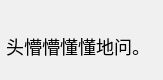头懵懵懂懂地问。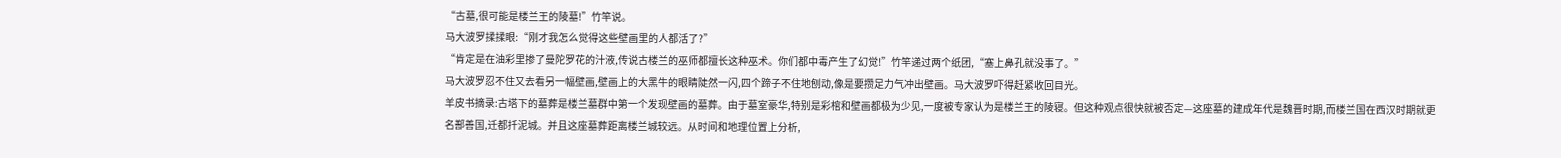“古墓,很可能是楼兰王的陵墓!”竹竿说。
马大波罗揉揉眼:“刚才我怎么觉得这些壁画里的人都活了?”
“肯定是在油彩里掺了曼陀罗花的汁液,传说古楼兰的巫师都擅长这种巫术。你们都中毒产生了幻觉!”竹竿递过两个纸团,“塞上鼻孔就没事了。”
马大波罗忍不住又去看另一幅壁画,壁画上的大黑牛的眼睛陡然一闪,四个蹄子不住地刨动,像是要攒足力气冲出壁画。马大波罗吓得赶紧收回目光。
羊皮书摘录:古塔下的墓葬是楼兰墓群中第一个发现壁画的墓葬。由于墓室豪华,特别是彩棺和壁画都极为少见,一度被专家认为是楼兰王的陵寝。但这种观点很快就被否定—这座墓的建成年代是魏晋时期,而楼兰国在西汉时期就更名鄯善国,迁都扦泥城。并且这座墓葬距离楼兰城较远。从时间和地理位置上分析,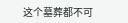这个墓葬都不可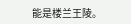能是楼兰王陵。